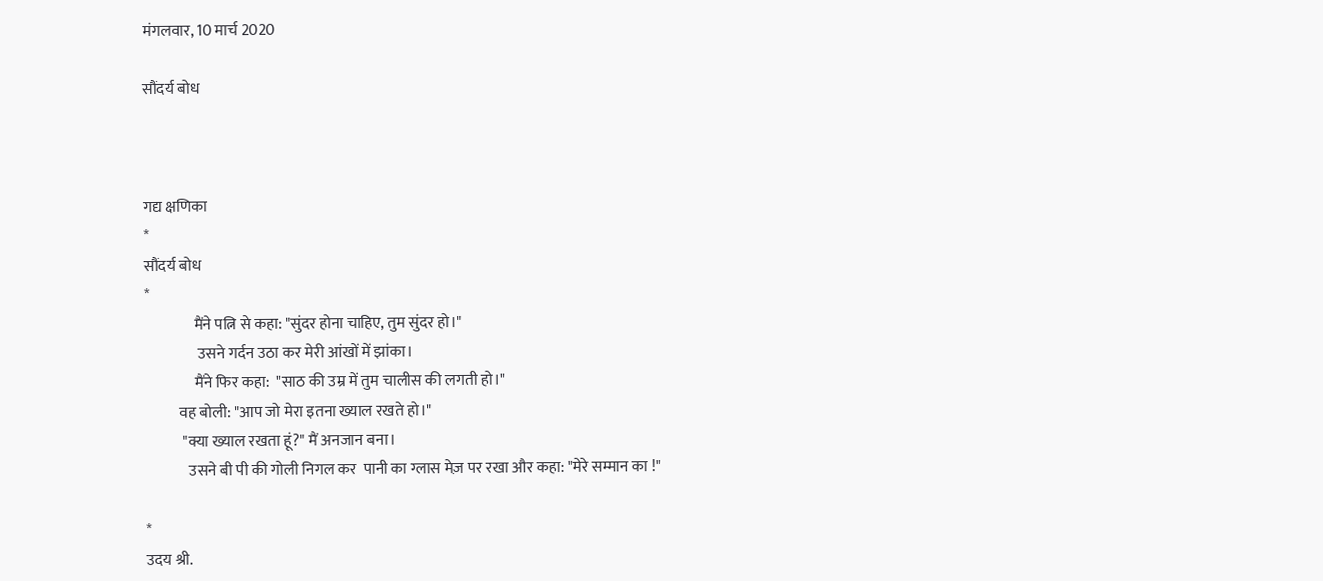मंगलवार, 10 मार्च 2020

सौंदर्य बोध



गद्य क्षणिका
*
सौंदर्य बोध
*
                मैंने पत्नि से कहा: "सुंदर होना चाहिए, तुम सुंदर हो।"
                 उसने गर्दन उठा कर मेरी आंखों में झांका।
                मैंने फिर कहा:  "साठ की उम्र में तुम चालीस की लगती हो।"
           वह बोली: "आप जो मेरा इतना ख्याल रखते हो।"
            "क्या ख्याल रखता हूं?" मैं अनजान बना।
              उसने बी पी की गोली निगल कर  पानी का ग्लास मेज़ पर रखा और कहा: "मेरे सम्मान का !"

*
उदय श्री.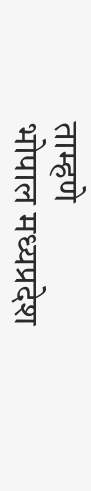ताम्हणे
भोपाल मध्यप्रदेश